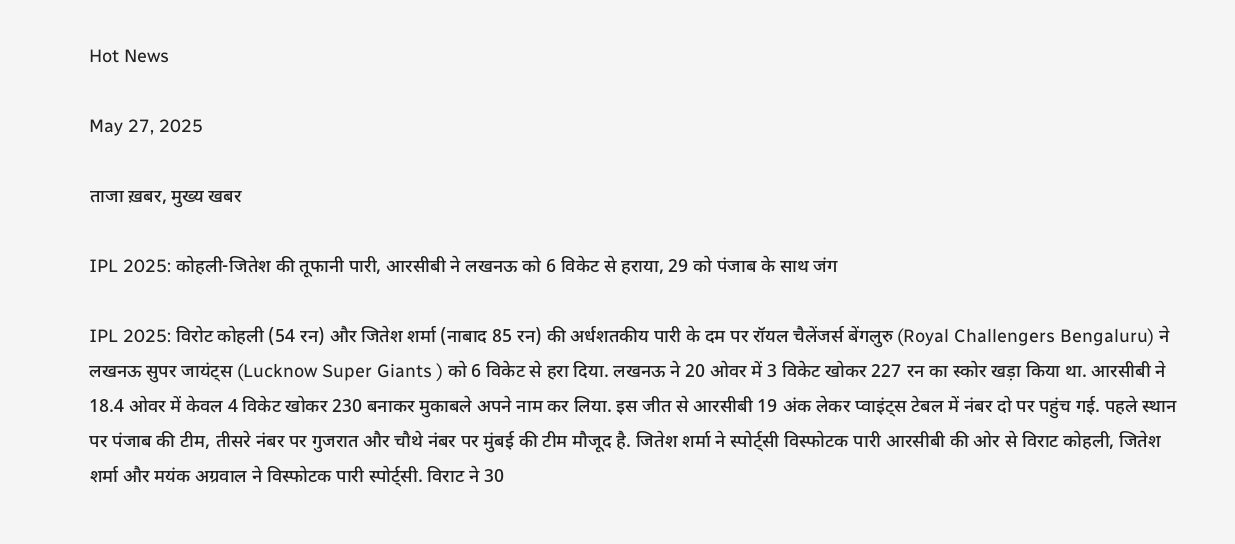Hot News

May 27, 2025

ताजा ख़बर, मुख्य खबर

IPL 2025: कोहली-जितेश की तूफानी पारी, आरसीबी ने लखनऊ को 6 विकेट से हराया, 29 को पंजाब के साथ जंग

IPL 2025: विरोट कोहली (54 रन) और जितेश शर्मा (नाबाद 85 रन) की अर्धशतकीय पारी के दम पर रॉयल चैलेंजर्स बेंगलुरु (Royal Challengers Bengaluru) ने लखनऊ सुपर जायंट्स (Lucknow Super Giants ) को 6 विकेट से हरा दिया. लखनऊ ने 20 ओवर में 3 विकेट खोकर 227 रन का स्कोर खड़ा किया था. आरसीबी ने 18.4 ओवर में केवल 4 विकेट खोकर 230 बनाकर मुकाबले अपने नाम कर लिया. इस जीत से आरसीबी 19 अंक लेकर प्वाइंट्स टेबल में नंबर दो पर पहुंच गई. पहले स्थान पर पंजाब की टीम, तीसरे नंबर पर गुजरात और चौथे नंबर पर मुंबई की टीम मौजूद है. जितेश शर्मा ने स्पोर्ट्सी विस्फोटक पारी आरसीबी की ओर से विराट कोहली, जितेश शर्मा और मयंक अग्रवाल ने विस्फोटक पारी स्पोर्ट्सी. विराट ने 30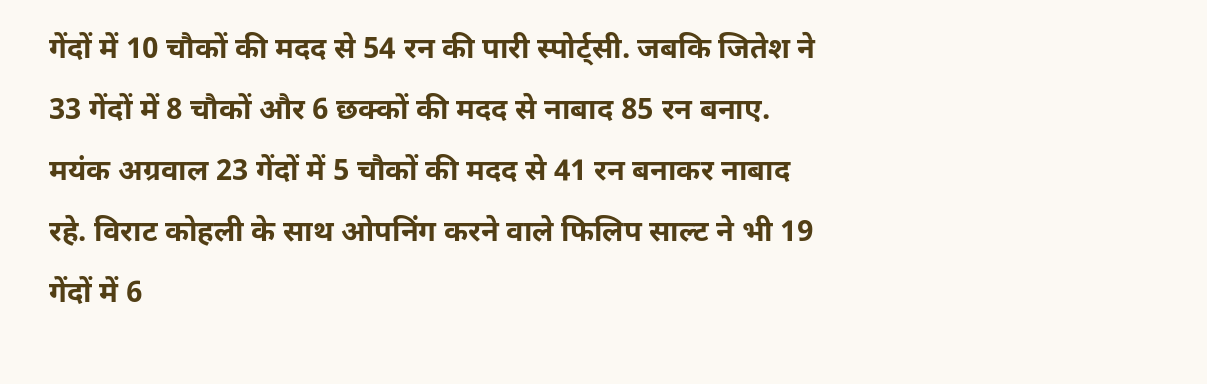गेंदों में 10 चौकों की मदद से 54 रन की पारी स्पोर्ट्सी. जबकि जितेश ने 33 गेंदों में 8 चौकों और 6 छक्कों की मदद से नाबाद 85 रन बनाए. मयंक अग्रवाल 23 गेंदों में 5 चौकों की मदद से 41 रन बनाकर नाबाद रहे. विराट कोहली के साथ ओपनिंग करने वाले फिलिप साल्ट ने भी 19 गेंदों में 6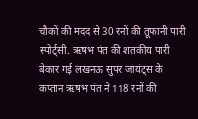चौकों की मदद से 30 रनों की तूफानी पारी स्पोर्ट्सी. ऋषभ पंत की शतकीय पारी बेकार गई लखनऊ सुपर जायंट्स के कप्तान ऋषभ पंत ने 118 रनों की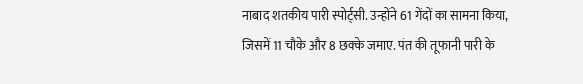नाबाद शतकीय पारी स्पोर्ट्सी. उन्होंने 61 गेंदों का सामना किया, जिसमें 11 चौके और 8 छक्के जमाए. पंत की तूफानी पारी के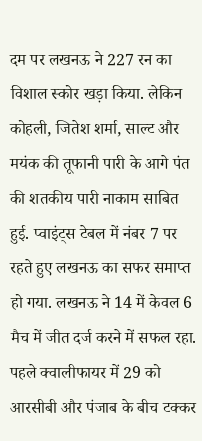दम पर लखनऊ ने 227 रन का विशाल स्कोर खड़ा किया. लेकिन कोहली, जितेश शर्मा, साल्ट और मयंक की तूफानी पारी के आगे पंत की शतकीय पारी नाकाम साबित हुई. प्वाइंट्स टेबल में नंबर 7 पर रहते हुए लखनऊ का सफर समाप्त हो गया. लखनऊ ने 14 में केवल 6 मैच में जीत दर्ज करने में सफल रहा. पहले क्वालीफायर में 29 को आरसीबी और पंजाब के बीच टक्कर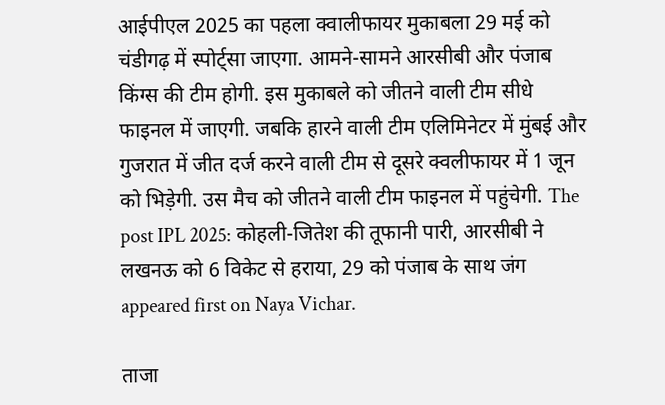आईपीएल 2025 का पहला क्वालीफायर मुकाबला 29 मई को चंडीगढ़ में स्पोर्ट्सा जाएगा. आमने-सामने आरसीबी और पंजाब किंग्स की टीम होगी. इस मुकाबले को जीतने वाली टीम सीधे फाइनल में जाएगी. जबकि हारने वाली टीम एलिमिनेटर में मुंबई और गुजरात में जीत दर्ज करने वाली टीम से दूसरे क्वलीफायर में 1 जून को भिड़ेगी. उस मैच को जीतने वाली टीम फाइनल में पहुंचेगी. The post IPL 2025: कोहली-जितेश की तूफानी पारी, आरसीबी ने लखनऊ को 6 विकेट से हराया, 29 को पंजाब के साथ जंग appeared first on Naya Vichar.

ताजा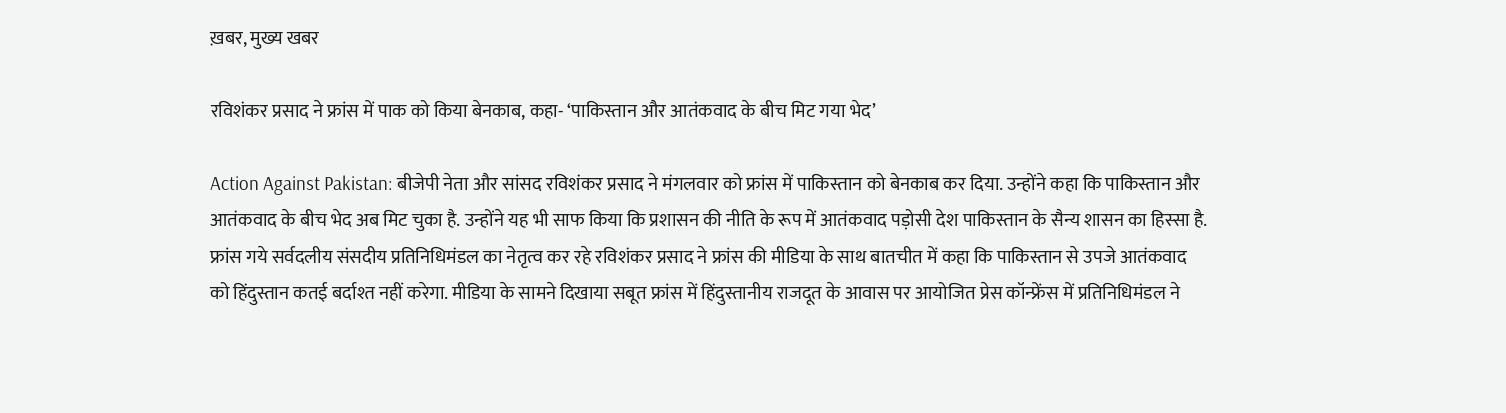ख़बर, मुख्य खबर

रविशंकर प्रसाद ने फ्रांस में पाक को किया बेनकाब, कहा- ‘पाकिस्तान और आतंकवाद के बीच मिट गया भेद’

Action Against Pakistan: बीजेपी नेता और सांसद रविशंकर प्रसाद ने मंगलवार को फ्रांस में पाकिस्तान को बेनकाब कर दिया. उन्होंने कहा कि पाकिस्तान और आतंकवाद के बीच भेद अब मिट चुका है. उन्होंने यह भी साफ किया कि प्रशासन की नीति के रूप में आतंकवाद पड़ोसी देश पाकिस्तान के सैन्य शासन का हिस्सा है. फ्रांस गये सर्वदलीय संसदीय प्रतिनिधिमंडल का नेतृत्व कर रहे रविशंकर प्रसाद ने फ्रांस की मीडिया के साथ बातचीत में कहा कि पाकिस्तान से उपजे आतंकवाद को हिंदुस्तान कतई बर्दाश्त नहीं करेगा. मीडिया के सामने दिखाया सबूत फ्रांस में हिंदुस्तानीय राजदूत के आवास पर आयोजित प्रेस कॉन्फ्रेंस में प्रतिनिधिमंडल ने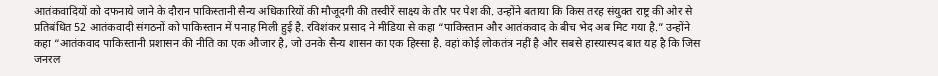आतंकवादियों को दफनाये जाने के दौरान पाकिस्तानी सैन्य अधिकारियों की मौजूदगी की तस्वीरें साक्ष्य के तौर पर पेश की. उन्होंने बताया कि किस तरह संयुक्त राष्ट्र की ओर से प्रतिबंधित 52 आतंकवादी संगठनों को पाकिस्तान में पनाह मिली हुई है. रविशंकर प्रसाद ने मीडिया से कहा “पाकिस्तान और आतंकवाद के बीच भेद अब मिट गया है.” उन्होंने कहा “आतंकवाद पाकिस्तानी प्रशासन की नीति का एक औजार है, जो उनके सैन्य शासन का एक हिस्सा है. वहां कोई लोकतंत्र नहीं है और सबसे हास्यास्पद बात यह है कि जिस जनरल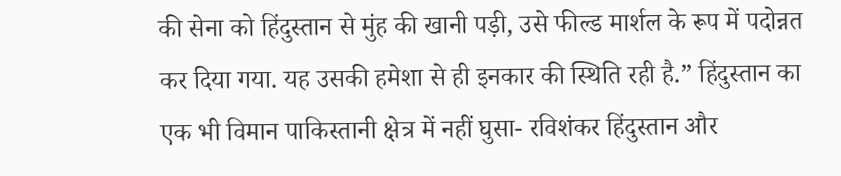की सेना को हिंदुस्तान से मुंह की खानी पड़ी, उसे फील्ड मार्शल के रूप में पदोन्नत कर दिया गया. यह उसकी हमेशा से ही इनकार की स्थिति रही है.” हिंदुस्तान का एक भी विमान पाकिस्तानी क्षेत्र में नहीं घुसा- रविशंकर हिंदुस्तान और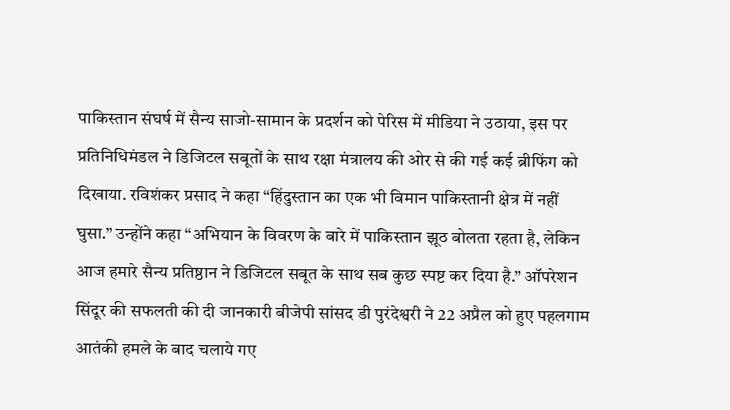पाकिस्तान संघर्ष में सैन्य साजो-सामान के प्रदर्शन को पेरिस में मीडिया ने उठाया, इस पर प्रतिनिधिमंडल ने डिजिटल सबूतों के साथ रक्षा मंत्रालय की ओर से की गई कई ब्रीफिंग को दिखाया. रविशंकर प्रसाद ने कहा “हिंदुस्तान का एक भी विमान पाकिस्तानी क्षेत्र में नहीं घुसा.” उन्होंने कहा “अभियान के विवरण के बारे में पाकिस्तान झूठ बोलता रहता है, लेकिन आज हमारे सैन्य प्रतिष्ठान ने डिजिटल सबूत के साथ सब कुछ स्पष्ट कर दिया है.” ऑपरेशन सिंदूर की सफलती की दी जानकारी बीजेपी सांसद डी पुरंदेश्वरी ने 22 अप्रैल को हुए पहलगाम आतंकी हमले के बाद चलाये गए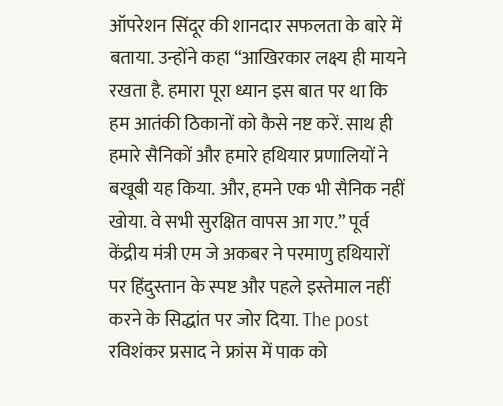ऑपरेशन सिंदूर की शानदार सफलता के बारे में बताया. उन्होंने कहा “आखिरकार लक्ष्य ही मायने रखता है. हमारा पूरा ध्यान इस बात पर था कि हम आतंकी ठिकानों को कैसे नष्ट करें. साथ ही हमारे सैनिकों और हमारे हथियार प्रणालियों ने बखूबी यह किया. और, हमने एक भी सैनिक नहीं खोया. वे सभी सुरक्षित वापस आ गए.” पूर्व केंद्रीय मंत्री एम जे अकबर ने परमाणु हथियारों पर हिंदुस्तान के स्पष्ट और पहले इस्तेमाल नहीं करने के सिद्धांत पर जोर दिया. The post रविशंकर प्रसाद ने फ्रांस में पाक को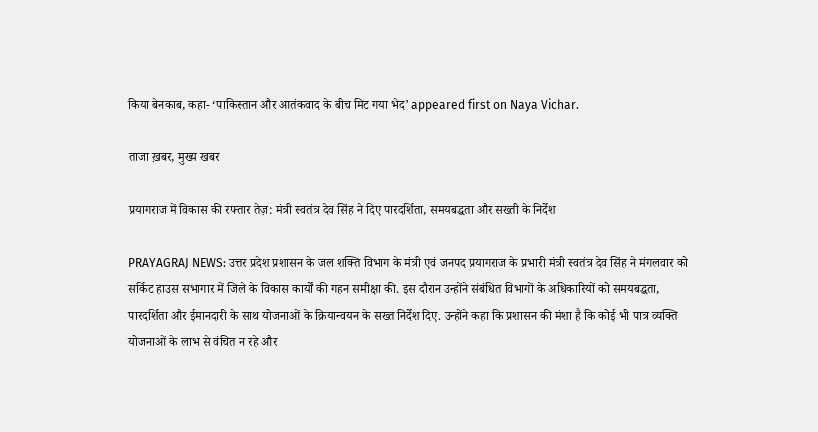किया बेनकाब, कहा- ‘पाकिस्तान और आतंकवाद के बीच मिट गया भेद’ appeared first on Naya Vichar.

ताजा ख़बर, मुख्य खबर

प्रयागराज में विकास की रफ्तार तेज़: मंत्री स्वतंत्र देव सिंह ने दिए पारदर्शिता, समयबद्धता और सख्ती के निर्देश

PRAYAGRAJ NEWS: उत्तर प्रदेश प्रशासन के जल शक्ति विभाग के मंत्री एवं जनपद प्रयागराज के प्रभारी मंत्री स्वतंत्र देव सिंह ने मंगलवार को सर्किट हाउस सभागार में जिले के विकास कार्यों की गहन समीक्षा की. इस दौरान उन्होंने संबंधित विभागों के अधिकारियों को समयबद्धता, पारदर्शिता और ईमानदारी के साथ योजनाओं के क्रियान्वयन के सख्त निर्देश दिए. उन्होंने कहा कि प्रशासन की मंशा है कि कोई भी पात्र व्यक्ति योजनाओं के लाभ से वंचित न रहे और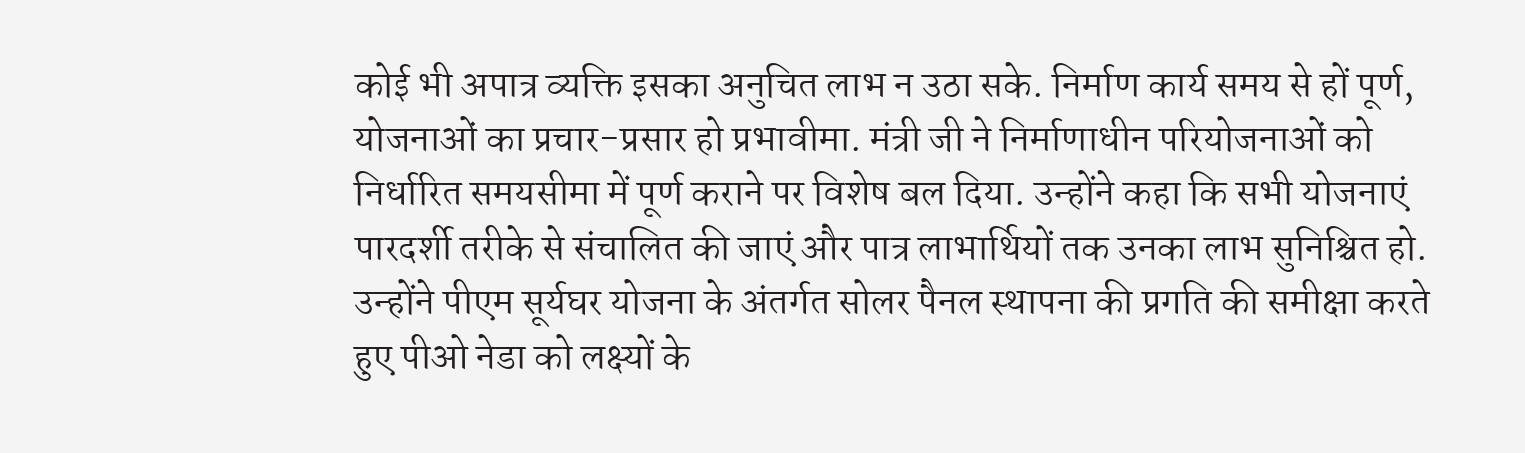कोई भी अपात्र व्यक्ति इसका अनुचित लाभ न उठा सके. निर्माण कार्य समय से हों पूर्ण, योजनाओं का प्रचार-प्रसार हो प्रभावीमा. मंत्री जी ने निर्माणाधीन परियोजनाओं को निर्धारित समयसीमा में पूर्ण कराने पर विशेष बल दिया. उन्होंने कहा कि सभी योजनाएं पारदर्शी तरीके से संचालित की जाएं और पात्र लाभार्थियों तक उनका लाभ सुनिश्चित हो. उन्होंने पीएम सूर्यघर योजना के अंतर्गत सोलर पैनल स्थापना की प्रगति की समीक्षा करते हुए पीओ नेडा को लक्ष्यों के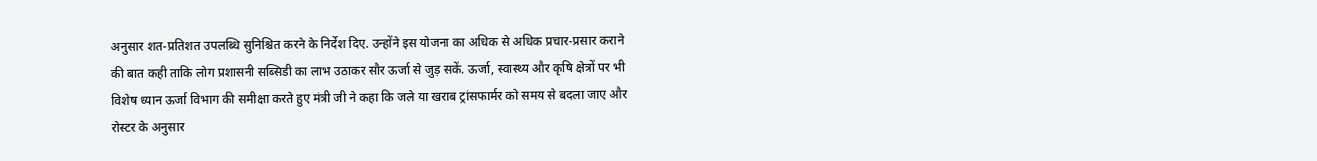अनुसार शत-प्रतिशत उपलब्धि सुनिश्चित करने के निर्देश दिए. उन्होंने इस योजना का अधिक से अधिक प्रचार-प्रसार कराने की बात कही ताकि लोग प्रशासनी सब्सिडी का लाभ उठाकर सौर ऊर्जा से जुड़ सकें. ऊर्जा, स्वास्थ्य और कृषि क्षेत्रों पर भी विशेष ध्यान ऊर्जा विभाग की समीक्षा करते हुए मंत्री जी ने कहा कि जले या खराब ट्रांसफार्मर को समय से बदला जाए और रोस्टर के अनुसार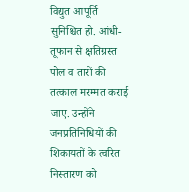विद्युत आपूर्ति सुनिश्चित हो. आंधी-तूफान से क्षतिग्रस्त पोल व तारों की तत्काल मरम्मत कराई जाए. उन्होंने जनप्रतिनिधियों की शिकायतों के त्वरित निस्तारण को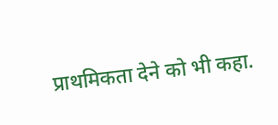प्राथमिकता देने को भी कहा.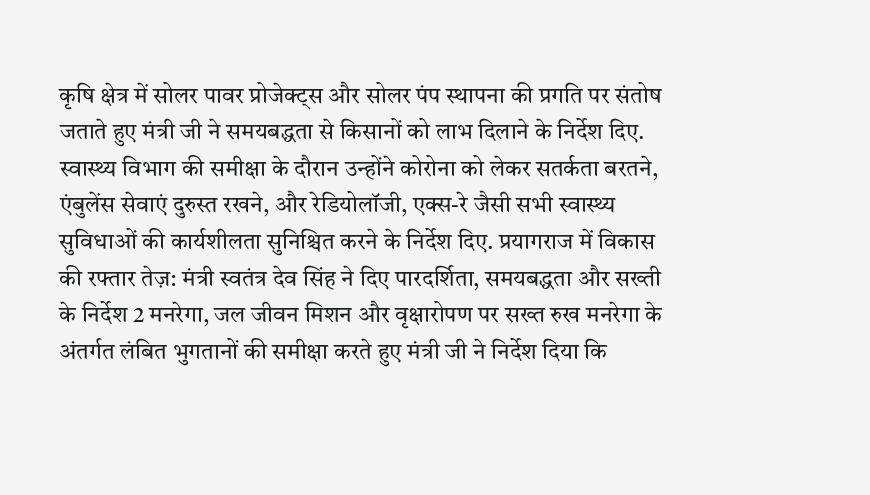कृषि क्षेत्र में सोलर पावर प्रोजेक्ट्स और सोलर पंप स्थापना की प्रगति पर संतोष जताते हुए मंत्री जी ने समयबद्धता से किसानों को लाभ दिलाने के निर्देश दिए. स्वास्थ्य विभाग की समीक्षा के दौरान उन्होंने कोरोना को लेकर सतर्कता बरतने, एंबुलेंस सेवाएं दुरुस्त रखने, और रेडियोलॉजी, एक्स-रे जैसी सभी स्वास्थ्य सुविधाओं की कार्यशीलता सुनिश्चित करने के निर्देश दिए. प्रयागराज में विकास की रफ्तार तेज़: मंत्री स्वतंत्र देव सिंह ने दिए पारदर्शिता, समयबद्धता और सख्ती के निर्देश 2 मनरेगा, जल जीवन मिशन और वृक्षारोपण पर सख्त रुख मनरेगा के अंतर्गत लंबित भुगतानों की समीक्षा करते हुए मंत्री जी ने निर्देश दिया कि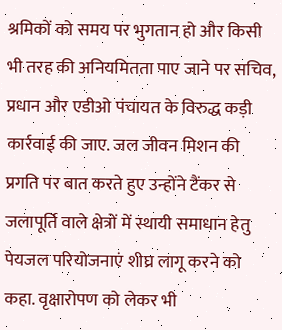श्रमिकों को समय पर भुगतान हो और किसी भी तरह की अनियमितता पाए जाने पर सचिव, प्रधान और एडीओ पंचायत के विरुद्ध कड़ी कार्रवाई की जाए. जल जीवन मिशन की प्रगति पर बात करते हुए उन्होंने टैंकर से जलापूर्ति वाले क्षेत्रों में स्थायी समाधान हेतु पेयजल परियोजनाएं शीघ्र लागू करने को कहा. वृक्षारोपण को लेकर भी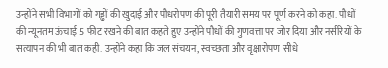उन्होंने सभी विभागों को गड्ढों की खुदाई और पौधरोपण की पूरी तैयारी समय पर पूर्ण करने को कहा. पौधों की न्यूनतम ऊंचाई 5 फीट रखने की बात कहते हुए उन्होंने पौधों की गुणवत्ता पर जोर दिया और नर्सरियों के सत्यापन की भी बात कही. उन्होंने कहा कि जल संचयन, स्वच्छता और वृक्षारोपण सीधे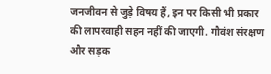जनजीवन से जुड़े विषय हैं, इन पर किसी भी प्रकार की लापरवाही सहन नहीं की जाएगी. गौवंश संरक्षण और सड़क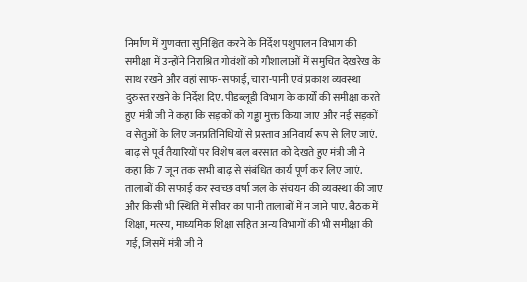निर्माण में गुणवत्ता सुनिश्चित करने के निर्देश पशुपालन विभाग की समीक्षा में उन्होंने निराश्रित गोवंशों को गौशालाओं में समुचित देखरेख के साथ रखने और वहां साफ-सफाई, चारा-पानी एवं प्रकाश व्यवस्था दुरुस्त रखने के निर्देश दिए. पीडब्लूडी विभाग के कार्यों की समीक्षा करते हुए मंत्री जी ने कहा कि सड़कों को गड्ढा मुक्त किया जाए और नई सड़कों व सेतुओं के लिए जनप्रतिनिधियों से प्रस्ताव अनिवार्य रूप से लिए जाएं. बाढ़ से पूर्व तैयारियों पर विशेष बल बरसात को देखते हुए मंत्री जी ने कहा कि 7 जून तक सभी बाढ़ से संबंधित कार्य पूर्ण कर लिए जाएं. तालाबों की सफाई कर स्वच्छ वर्षा जल के संचयन की व्यवस्था की जाए और किसी भी स्थिति में सीवर का पानी तालाबों में न जाने पाए. बैठक में शिक्षा, मत्स्य, माध्यमिक शिक्षा सहित अन्य विभागों की भी समीक्षा की गई, जिसमें मंत्री जी ने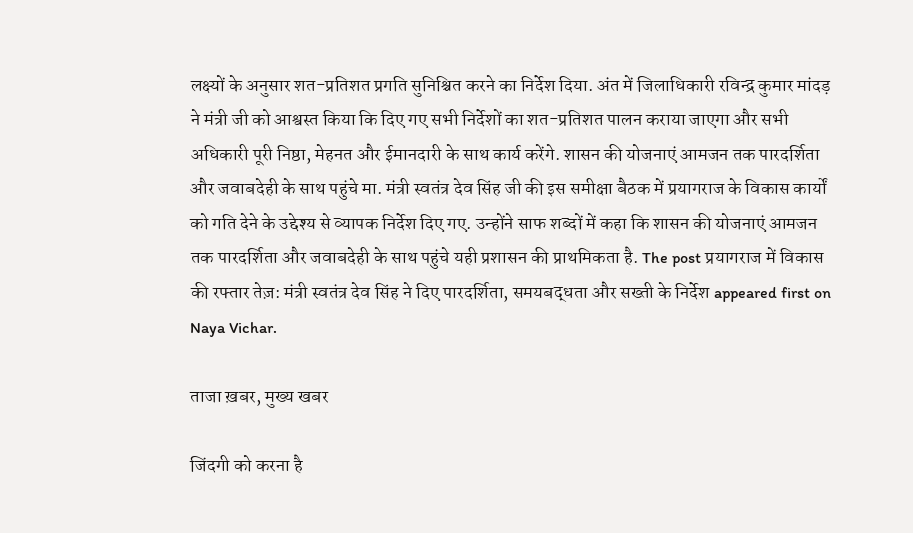लक्ष्यों के अनुसार शत-प्रतिशत प्रगति सुनिश्चित करने का निर्देश दिया. अंत में जिलाधिकारी रविन्द्र कुमार मांदड़ ने मंत्री जी को आश्वस्त किया कि दिए गए सभी निर्देशों का शत-प्रतिशत पालन कराया जाएगा और सभी अधिकारी पूरी निष्ठा, मेहनत और ईमानदारी के साथ कार्य करेंगे. शासन की योजनाएं आमजन तक पारदर्शिता और जवाबदेही के साथ पहुंचे मा. मंत्री स्वतंत्र देव सिंह जी की इस समीक्षा बैठक में प्रयागराज के विकास कार्यों को गति देने के उद्देश्य से व्यापक निर्देश दिए गए. उन्होंने साफ शब्दों में कहा कि शासन की योजनाएं आमजन तक पारदर्शिता और जवाबदेही के साथ पहुंचे यही प्रशासन की प्राथमिकता है. The post प्रयागराज में विकास की रफ्तार तेज़: मंत्री स्वतंत्र देव सिंह ने दिए पारदर्शिता, समयबद्धता और सख्ती के निर्देश appeared first on Naya Vichar.

ताजा ख़बर, मुख्य खबर

जिंदगी को करना है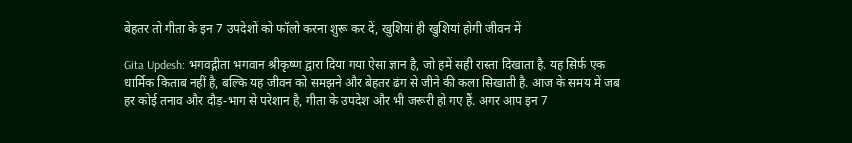बेहतर तो गीता के इन 7 उपदेशों को फॉलो करना शुरू कर दें, खुशियां ही खुशियां होगी जीवन में

Gita Updesh: भगवद्गीता भगवान श्रीकृष्ण द्वारा दिया गया ऐसा ज्ञान है, जो हमें सही रास्ता दिखाता है. यह सिर्फ एक धार्मिक किताब नहीं है, बल्कि यह जीवन को समझने और बेहतर ढंग से जीने की कला सिखाती है. आज के समय में जब हर कोई तनाव और दौड़-भाग से परेशान है, गीता के उपदेश और भी जरूरी हो गए हैं. अगर आप इन 7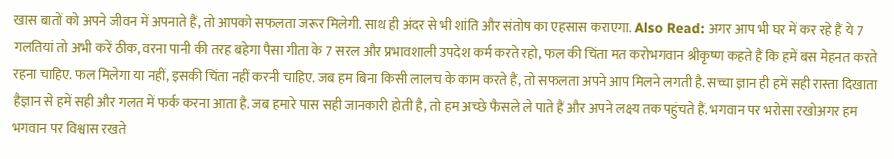खास बातों को अपने जीवन में अपनाते हैं, तो आपको सफलता जरूर मिलेगी. साथ ही अंदर से भी शांति और संतोष का एहसास कराएगा. Also Read: अगर आप भी घर में कर रहे हैं ये 7 गलतियां तो अभी करें ठीक, वरना पानी की तरह बहेगा पैसा गीता के 7 सरल और प्रभावशाली उपदेश कर्म करते रहो, फल की चिंता मत करोभगवान श्रीकृष्ण कहते हैं कि हमें बस मेहनत करते रहना चाहिए. फल मिलेगा या नहीं, इसकी चिंता नहीं करनी चाहिए. जब हम बिना किसी लालच के काम करते हैं, तो सफलता अपने आप मिलने लगती है. सच्चा ज्ञान ही हमें सही रास्ता दिखाता हैज्ञान से हमें सही और गलत में फर्क करना आता है. जब हमारे पास सही जानकारी होती है, तो हम अच्छे फैसले ले पाते हैं और अपने लक्ष्य तक पहुंचते हैं. भगवान पर भरोसा रखोअगर हम भगवान पर विश्वास रखते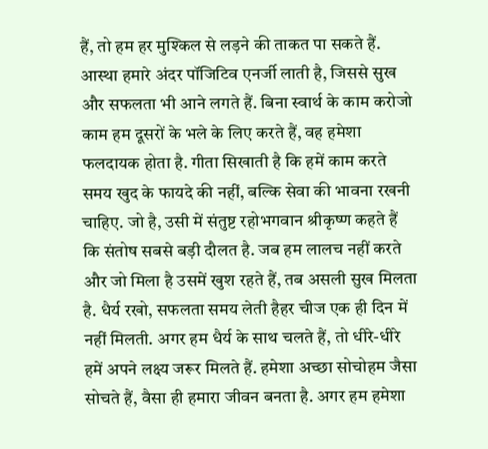हैं, तो हम हर मुश्किल से लड़ने की ताकत पा सकते हैं. आस्था हमारे अंदर पॉजिटिव एनर्जी लाती है, जिससे सुख और सफलता भी आने लगते हैं. बिना स्वार्थ के काम करोजो काम हम दूसरों के भले के लिए करते हैं, वह हमेशा फलदायक होता है. गीता सिखाती है कि हमें काम करते समय खुद के फायदे की नहीं, बल्कि सेवा की भावना रखनी चाहिए. जो है, उसी में संतुष्ट रहोभगवान श्रीकृष्ण कहते हैं कि संतोष सबसे बड़ी दौलत है. जब हम लालच नहीं करते और जो मिला है उसमें खुश रहते हैं, तब असली सुख मिलता है. धैर्य रखो, सफलता समय लेती हैहर चीज एक ही दिन में नहीं मिलती. अगर हम धैर्य के साथ चलते हैं, तो धीरे-धीरे हमें अपने लक्ष्य जरूर मिलते हैं. हमेशा अच्छा सोचोहम जैसा सोचते हैं, वैसा ही हमारा जीवन बनता है. अगर हम हमेशा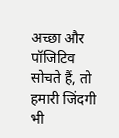अच्छा और पॉजिटिव सोचते हैं, तो हमारी जिंदगी भी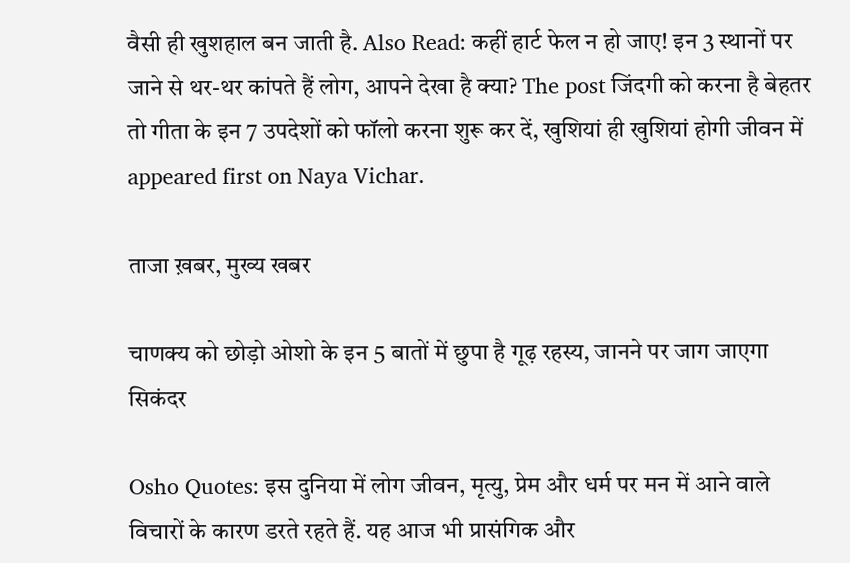वैसी ही खुशहाल बन जाती है. Also Read: कहीं हार्ट फेल न हो जाए! इन 3 स्थानों पर जाने से थर-थर कांपते हैं लोग, आपने देखा है क्या? The post जिंदगी को करना है बेहतर तो गीता के इन 7 उपदेशों को फॉलो करना शुरू कर दें, खुशियां ही खुशियां होगी जीवन में appeared first on Naya Vichar.

ताजा ख़बर, मुख्य खबर

चाणक्य को छोड़ो ओशो के इन 5 बातों में छुपा है गूढ़ रहस्य, जानने पर जाग जाएगा सिकंदर

Osho Quotes: इस दुनिया में लोग जीवन, मृत्यु, प्रेम और धर्म पर मन में आने वाले विचारों के कारण डरते रहते हैं. यह आज भी प्रासंगिक और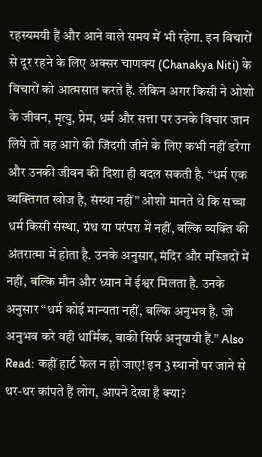रहस्यमयी हैं और आने वाले समय में भी रहेगा. इन विचारों से दूर रहने के लिए अक्सर चाणक्य (Chanakya Niti) के विचारों को आत्मसात करते हैं. लेकिन अगर किसी ने ओशो के जीवन, मृत्यु, प्रेम, धर्म और सत्ता पर उनके विचार जान लिये तो वह आगे की जिंदगी जीने के लिए कभी नहीं डरेगा और उनकी जीवन की दिशा ही बदल सकती है. “धर्म एक व्यक्तिगत खोज है, संस्था नहीं” ओशो मानते थे कि सच्चा धर्म किसी संस्था, ग्रंथ या परंपरा में नहीं, बल्कि व्यक्ति की अंतरात्मा में होता है. उनके अनुसार, मंदिर और मस्जिदों में नहीं, बल्कि मौन और ध्यान में ईश्वर मिलता है. उनके अनुसार “धर्म कोई मान्यता नहीं, बल्कि अनुभव है. जो अनुभव करे वही धार्मिक, बाकी सिर्फ अनुयायी हैं.” Also Read: कहीं हार्ट फेल न हो जाए! इन 3 स्थानों पर जाने से थर-थर कांपते हैं लोग, आपने देखा है क्या?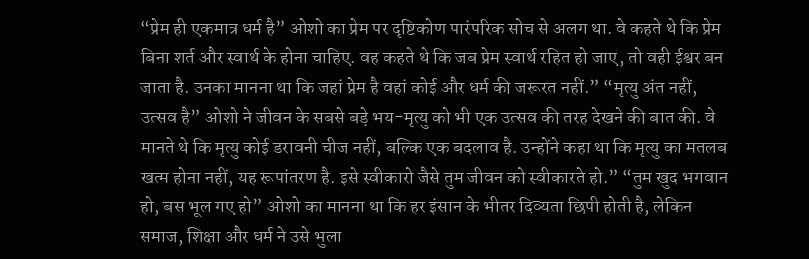“प्रेम ही एकमात्र धर्म है” ओशो का प्रेम पर दृष्टिकोण पारंपरिक सोच से अलग था. वे कहते थे कि प्रेम बिना शर्त और स्वार्थ के होना चाहिए. वह कहते थे कि जब प्रेम स्वार्थ रहित हो जाए, तो वही ईश्वर बन जाता है. उनका मानना था कि जहां प्रेम है वहां कोई और धर्म की जरूरत नहीं.” “मृत्यु अंत नहीं, उत्सव है” ओशो ने जीवन के सबसे बड़े भय-मृत्यु को भी एक उत्सव की तरह देखने की बात की. वे मानते थे कि मृत्यु कोई डरावनी चीज नहीं, बल्कि एक बदलाव है. उन्होंने कहा था कि मृत्यु का मतलब खत्म होना नहीं, यह रूपांतरण है. इसे स्वीकारो जैसे तुम जीवन को स्वीकारते हो.” “तुम खुद भगवान हो, बस भूल गए हो” ओशो का मानना था कि हर इंसान के भीतर दिव्यता छिपी होती है, लेकिन समाज, शिक्षा और धर्म ने उसे भुला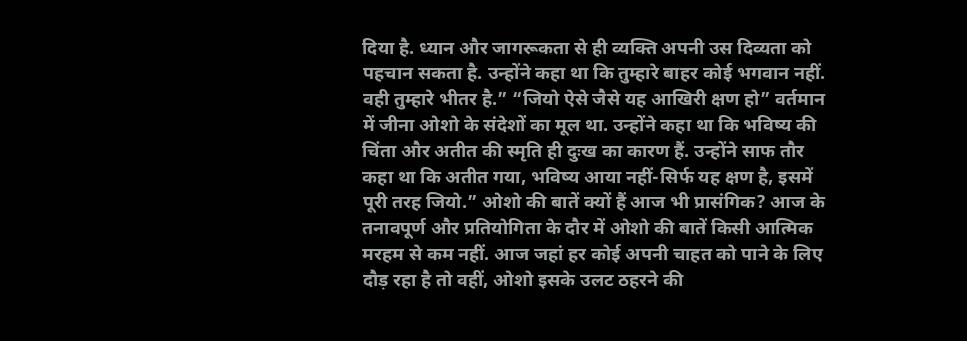दिया है. ध्यान और जागरूकता से ही व्यक्ति अपनी उस दिव्यता को पहचान सकता है. उन्होंने कहा था कि तुम्हारे बाहर कोई भगवान नहीं. वही तुम्हारे भीतर है.” “जियो ऐसे जैसे यह आखिरी क्षण हो” वर्तमान में जीना ओशो के संदेशों का मूल था. उन्होंने कहा था कि भविष्य की चिंता और अतीत की स्मृति ही दुःख का कारण हैं. उन्होंने साफ तौर कहा था कि अतीत गया, भविष्य आया नहीं-सिर्फ यह क्षण है, इसमें पूरी तरह जियो.” ओशो की बातें क्यों हैं आज भी प्रासंगिक? आज के तनावपूर्ण और प्रतियोगिता के दौर में ओशो की बातें किसी आत्मिक मरहम से कम नहीं. आज जहां हर कोई अपनी चाहत को पाने के लिए दौड़ रहा है तो वहीं, ओशो इसके उलट ठहरने की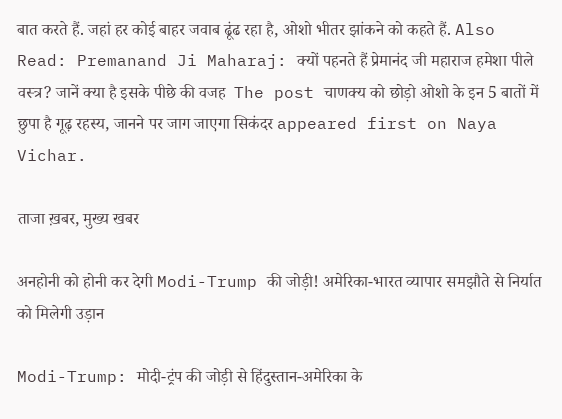बात करते हैं. जहां हर कोई बाहर जवाब ढूंढ रहा है, ओशो भीतर झांकने को कहते हैं. Also Read: Premanand Ji Maharaj: क्यों पहनते हैं प्रेमानंद जी महाराज हमेशा पीले वस्त्र? जानें क्या है इसके पीछे की वजह  The post चाणक्य को छोड़ो ओशो के इन 5 बातों में छुपा है गूढ़ रहस्य, जानने पर जाग जाएगा सिकंदर appeared first on Naya Vichar.

ताजा ख़बर, मुख्य खबर

अनहोनी को होनी कर देगी Modi-Trump की जोड़ी! अमेरिका-भारत व्यापार समझौते से निर्यात को मिलेगी उड़ान

Modi-Trump: मोदी-ट्रंप की जोड़ी से हिंदुस्तान-अमेरिका के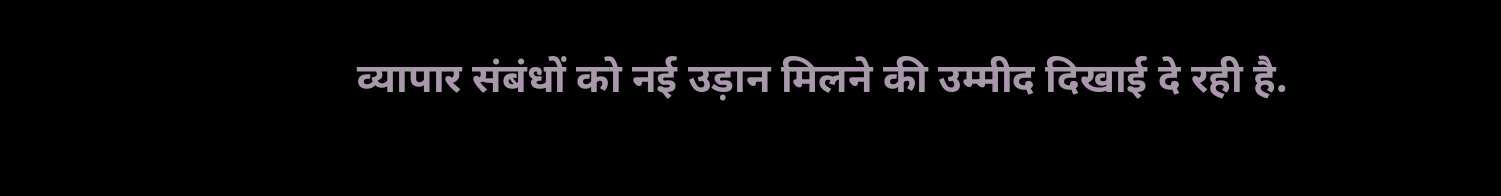व्यापार संबंधों को नई उड़ान मिलने की उम्मीद दिखाई दे रही है.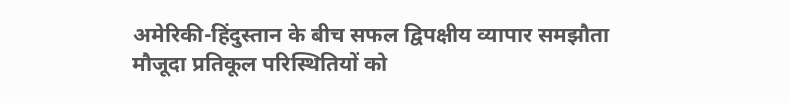अमेरिकी-हिंदुस्तान के बीच सफल द्विपक्षीय व्यापार समझौता मौजूदा प्रतिकूल परिस्थितियों को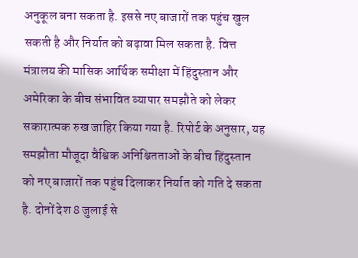अनुकूल बना सकता है. इससे नए बाजारों तक पहुंच खुल सकती है और निर्यात को बढ़ावा मिल सकता है. वित्त मंत्रालय की मासिक आर्थिक समीक्षा में हिंदुस्तान और अमेरिका के बीच संभावित व्यापार समझौते को लेकर सकारात्मक रुख जाहिर किया गया है. रिपोर्ट के अनुसार, यह समझौता मौजूदा वैश्विक अनिश्चितताओं के बीच हिंदुस्तान को नए बाजारों तक पहुंच दिलाकर निर्यात को गति दे सकता है. दोनों देश 8 जुलाई से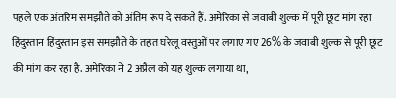पहले एक अंतरिम समझौते को अंतिम रूप दे सकते हैं. अमेरिका से जवाबी शुल्क में पूरी छूट मांग रहा हिंदुस्तान हिंदुस्तान इस समझौते के तहत घरेलू वस्तुओं पर लगाए गए 26% के जवाबी शुल्क से पूरी छूट की मांग कर रहा है. अमेरिका ने 2 अप्रैल को यह शुल्क लगाया था,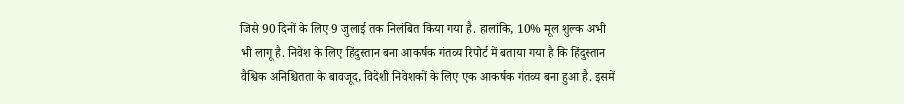जिसे 90 दिनों के लिए 9 जुलाई तक निलंबित किया गया है. हालांकि, 10% मूल शुल्क अभी भी लागू है. निवेश के लिए हिंदुस्तान बना आकर्षक गंतव्य रिपोर्ट में बताया गया है कि हिंदुस्तान वैश्विक अनिश्चितता के बावजूद, विदेशी निवेशकों के लिए एक आकर्षक गंतव्य बना हुआ है. इसमें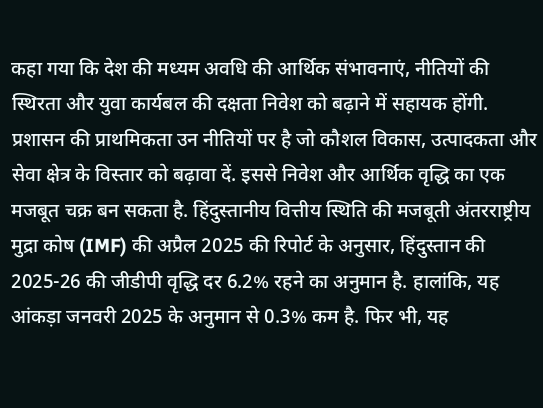कहा गया कि देश की मध्यम अवधि की आर्थिक संभावनाएं, नीतियों की स्थिरता और युवा कार्यबल की दक्षता निवेश को बढ़ाने में सहायक होंगी. प्रशासन की प्राथमिकता उन नीतियों पर है जो कौशल विकास, उत्पादकता और सेवा क्षेत्र के विस्तार को बढ़ावा दें. इससे निवेश और आर्थिक वृद्धि का एक मजबूत चक्र बन सकता है. हिंदुस्तानीय वित्तीय स्थिति की मजबूती अंतरराष्ट्रीय मुद्रा कोष (IMF) की अप्रैल 2025 की रिपोर्ट के अनुसार, हिंदुस्तान की 2025-26 की जीडीपी वृद्धि दर 6.2% रहने का अनुमान है. हालांकि, यह आंकड़ा जनवरी 2025 के अनुमान से 0.3% कम है. फिर भी, यह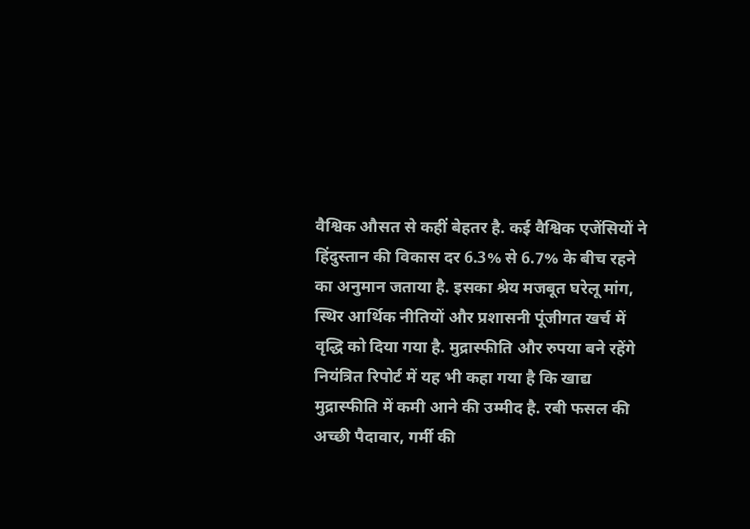वैश्विक औसत से कहीं बेहतर है. कई वैश्विक एजेंसियों ने हिंदुस्तान की विकास दर 6.3% से 6.7% के बीच रहने का अनुमान जताया है. इसका श्रेय मजबूत घरेलू मांग, स्थिर आर्थिक नीतियों और प्रशासनी पूंजीगत खर्च में वृद्धि को दिया गया है. मुद्रास्फीति और रुपया बने रहेंगे नियंत्रित रिपोर्ट में यह भी कहा गया है कि खाद्य मुद्रास्फीति में कमी आने की उम्मीद है. रबी फसल की अच्छी पैदावार, गर्मी की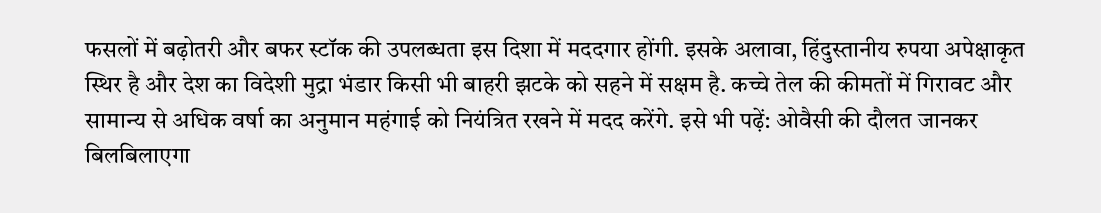फसलों में बढ़ोतरी और बफर स्टॉक की उपलब्धता इस दिशा में मददगार होंगी. इसके अलावा, हिंदुस्तानीय रुपया अपेक्षाकृत स्थिर है और देश का विदेशी मुद्रा भंडार किसी भी बाहरी झटके को सहने में सक्षम है. कच्चे तेल की कीमतों में गिरावट और सामान्य से अधिक वर्षा का अनुमान महंगाई को नियंत्रित रखने में मदद करेंगे. इसे भी पढ़ें: ओवैसी की दौलत जानकर बिलबिलाएगा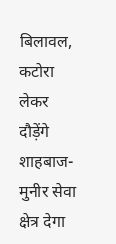बिलावल, कटोरा लेकर दौड़ेंगे शाहबाज-मुनीर सेवा क्षेत्र देगा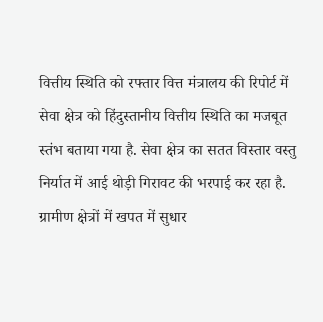वित्तीय स्थिति को रफ्तार वित्त मंत्रालय की रिपोर्ट में सेवा क्षेत्र को हिंदुस्तानीय वित्तीय स्थिति का मजबूत स्तंभ बताया गया है. सेवा क्षेत्र का सतत विस्तार वस्तु निर्यात में आई थोड़ी गिरावट की भरपाई कर रहा है. ग्रामीण क्षेत्रों में खपत में सुधार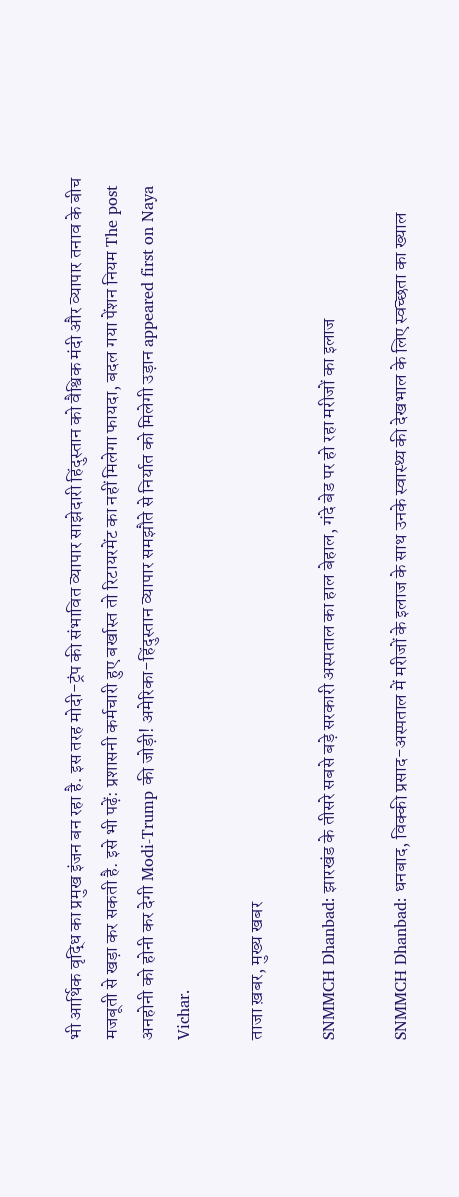भी आर्थिक वृद्धि का प्रमुख इंजन बन रहा है. इस तरह मोदी-ट्रंप की संभावित व्यापार साझेदारी हिंदुस्तान को वैश्विक मंदी और व्यापार तनाव के बीच मजबूती से खड़ा कर सकती है. इसे भी पढ़ें: प्रशासनी कर्मचारी हुए बर्खास्त तो रिटायरमेंट का नहीं मिलेगा फायदा, बदल गया पेंशन नियम The post अनहोनी को होनी कर देगी Modi-Trump की जोड़ी! अमेरिका-हिंदुस्तान व्यापार समझौते से निर्यात को मिलेगी उड़ान appeared first on Naya Vichar.

ताजा ख़बर, मुख्य खबर

SNMMCH Dhanbad: झारखंड के तीसरे सबसे बड़े सरकारी अस्पताल का हाल बेहाल, गंदे बेड पर हो रहा मरीजों का इलाज

SNMMCH Dhanbad: धनबाद, विक्की प्रसाद-अस्पताल में मरीजों के इलाज के साथ उनके स्वास्थ्य की देखभाल के लिए स्वच्छता का ख्याल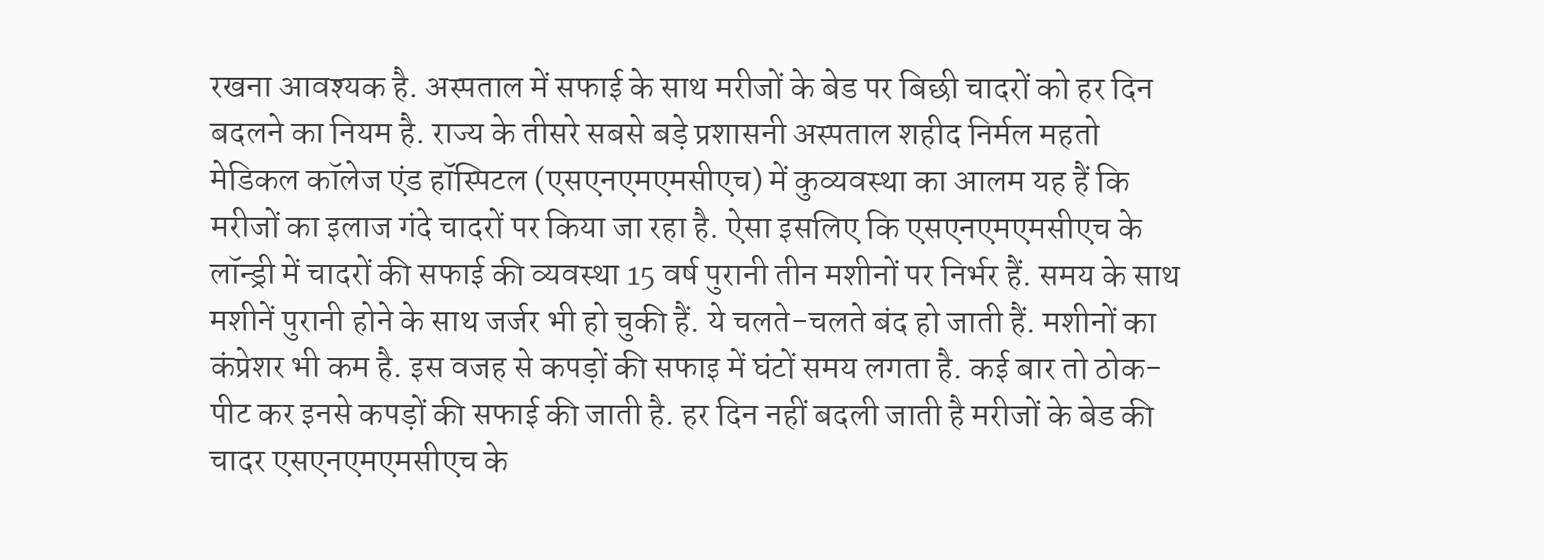रखना आवश्यक है. अस्पताल में सफाई के साथ मरीजों के बेड पर बिछी चादरों को हर दिन बदलने का नियम है. राज्य के तीसरे सबसे बड़े प्रशासनी अस्पताल शहीद निर्मल महतो मेडिकल कॉलेज एंड हॉस्पिटल (एसएनएमएमसीएच) में कुव्यवस्था का आलम यह हैं कि मरीजों का इलाज गंदे चादरों पर किया जा रहा है. ऐसा इसलिए कि एसएनएमएमसीएच के लॉन्ड्री में चादरों की सफाई की व्यवस्था 15 वर्ष पुरानी तीन मशीनों पर निर्भर हैं. समय के साथ मशीनें पुरानी होने के साथ जर्जर भी हो चुकी हैं. ये चलते-चलते बंद हो जाती हैं. मशीनों का कंप्रेशर भी कम है. इस वजह से कपड़ों की सफाइ में घंटों समय लगता है. कई बार तो ठोक-पीट कर इनसे कपड़ों की सफाई की जाती है. हर दिन नहीं बदली जाती है मरीजों के बेड की चादर एसएनएमएमसीएच के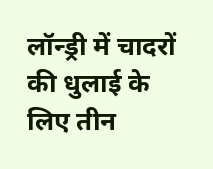लॉन्ड्री में चादरों की धुलाई के लिए तीन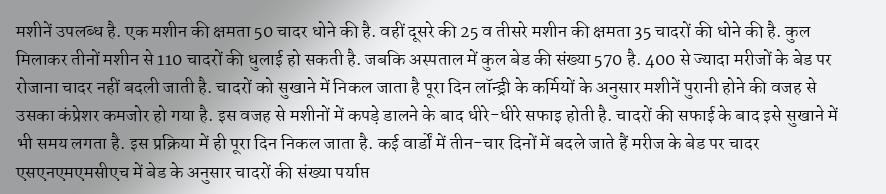मशीनें उपलब्ध है. एक मशीन की क्षमता 50 चादर धोने की है. वहीं दूसरे की 25 व तीसरे मशीन की क्षमता 35 चादरों की धोने की है. कुल मिलाकर तीनों मशीन से 110 चादरों की धुलाई हो सकती है. जबकि अस्पताल में कुल बेड की संख्या 570 है. 400 से ज्यादा मरीजों के बेड पर रोजाना चादर नहीं बदली जाती है. चादरों को सुखाने में निकल जाता है पूरा दिन लॉन्ड्री के कर्मियों के अनुसार मशीनें पुरानी होने की वजह से उसका कंप्रेशर कमजोर हो गया है. इस वजह से मशीनों में कपड़े डालने के बाद धीरे-धीरे सफाइ होती है. चादरों की सफाई के बाद इसे सुखाने में भी समय लगता है. इस प्रक्रिया में ही पूरा दिन निकल जाता है. कई वार्डों में तीन-चार दिनों में बदले जाते हैं मरीज के बेड पर चादर एसएनएमएमसीएच में बेड के अनुसार चादरों की संख्या पर्याप्त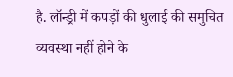है. लॉन्ड्री में कपड़ों की धुलाई की समुचित व्यवस्था नहीं होने के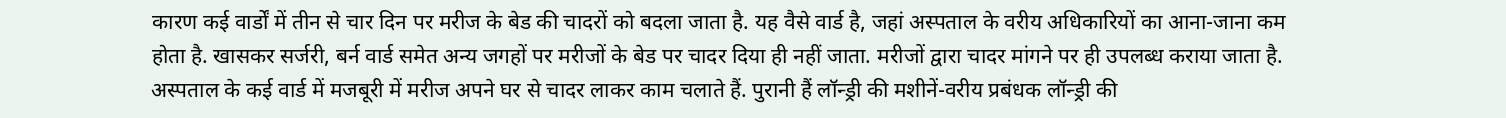कारण कई वार्डों में तीन से चार दिन पर मरीज के बेड की चादरों को बदला जाता है. यह वैसे वार्ड है, जहां अस्पताल के वरीय अधिकारियों का आना-जाना कम होता है. खासकर सर्जरी, बर्न वार्ड समेत अन्य जगहों पर मरीजों के बेड पर चादर दिया ही नहीं जाता. मरीजों द्वारा चादर मांगने पर ही उपलब्ध कराया जाता है. अस्पताल के कई वार्ड में मजबूरी में मरीज अपने घर से चादर लाकर काम चलाते हैं. पुरानी हैं लॉन्ड्री की मशीनें-वरीय प्रबंधक लॉन्ड्री की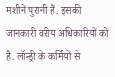मशीनें पुरानी हैं. इसकी जानकारी वरीय अधिकारियों को है. लॉन्ड्री के कर्मियों से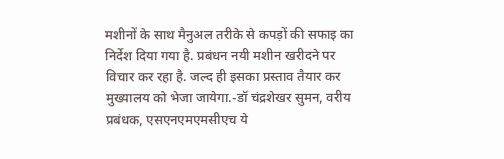मशीनों के साथ मैनुअल तरीके से कपड़ों की सफाइ का निर्देश दिया गया है. प्रबंधन नयी मशीन खरीदने पर विचार कर रहा है. जल्द ही इसका प्रस्ताव तैयार कर मुख्यालय को भेजा जायेगा.-डॉ चंद्रशेखर सुमन, वरीय प्रबंधक, एसएनएमएमसीएच ये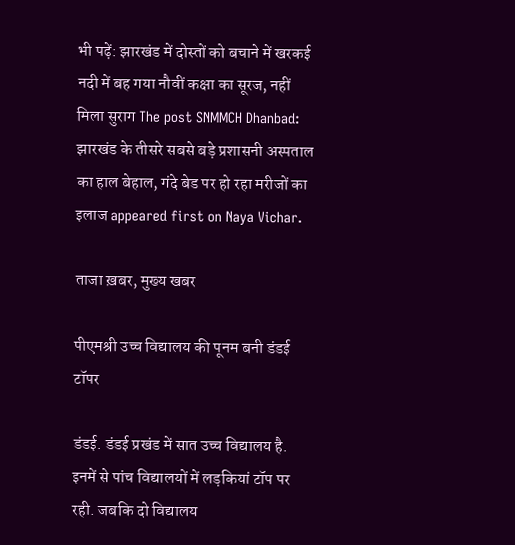भी पढ़ें: झारखंड में दोस्तों को बचाने में खरकई नदी में बह गया नौवीं कक्षा का सूरज, नहीं मिला सुराग The post SNMMCH Dhanbad: झारखंड के तीसरे सबसे बड़े प्रशासनी अस्पताल का हाल बेहाल, गंदे बेड पर हो रहा मरीजों का इलाज appeared first on Naya Vichar.

ताजा ख़बर, मुख्य खबर

पीएमश्री उच्च विद्यालय की पूनम बनी डंडई टॉपर

डंडई. डंडई प्रखंड में सात उच्च विद्यालय है. इनमें से पांच विद्यालयों में लड़कियां टॉप पर रही. जबकि दो विद्यालय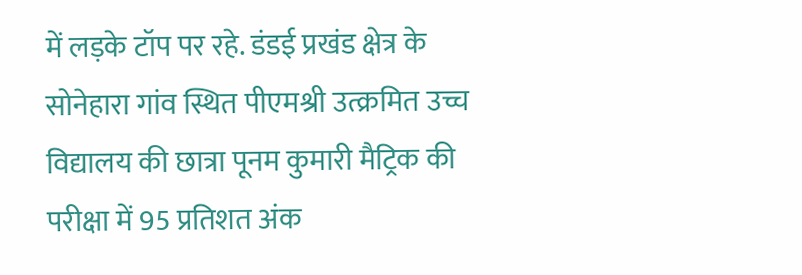में लड़के टॉप पर रहे. डंडई प्रखंड क्षेत्र के सोनेहारा गांव स्थित पीएमश्री उत्क्रमित उच्च विद्यालय की छात्रा पूनम कुमारी मैट्रिक की परीक्षा में 95 प्रतिशत अंक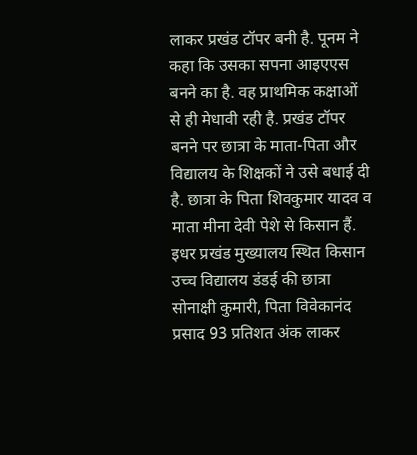लाकर प्रखंड टॉपर बनी है. पूनम ने कहा कि उसका सपना आइएएस बनने का है. वह प्राथमिक कक्षाओं से ही मेधावी रही है. प्रखंड टॉपर बनने पर छात्रा के माता-पिता और विद्यालय के शिक्षकों ने उसे बधाई दी है. छात्रा के पिता शिवकुमार यादव व माता मीना देवी पेशे से किसान हैं. इधर प्रखंड मुख्यालय स्थित किसान उच्च विद्यालय डंडई की छात्रा सोनाक्षी कुमारी, पिता विवेकानंद प्रसाद 93 प्रतिशत अंक लाकर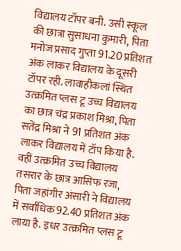विद्यालय टॉपर बनी. उसी स्कूल की छात्रा सुसाधना कुमारी, पिता मनोज प्रसाद गुप्ता 91.20 प्रतिशत अंक लाकर विद्यालय के दूसरी टॉपर रही. लावाहीकलां स्थित उत्क्रमित प्लस टू उच्च विद्यालय का छात्र चंद्र प्रकाश मिश्रा, पिता सतेंद्र मिश्रा ने 91 प्रतिशत अंक लाकर विद्यालय में टॉप किया है. वहीं उत्क्रमित उच्च विद्यालय तसरार के छात्र आसिफ रजा, पिता जहांगीर अंसारी ने विद्यालय में सर्वाधिक 92.40 प्रतिशत अंक लाया है. इधर उत्क्रमित प्लस टू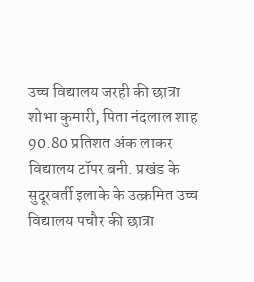उच्च विद्यालय जरही की छात्रा शोभा कुमारी, पिता नंदलाल शाह 90.80 प्रतिशत अंक लाकर विद्यालय टॉपर बनी. प्रखंड के सुदूरवर्ती इलाके के उत्क्रमित उच्च विद्यालय पचौर की छात्रा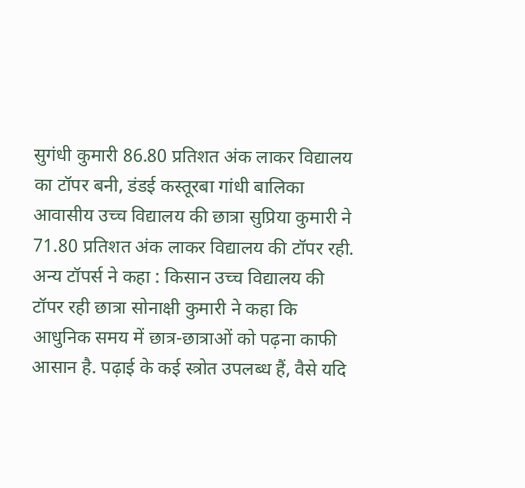सुगंधी कुमारी 86.80 प्रतिशत अंक लाकर विद्यालय का टॉपर बनी, डंडई कस्तूरबा गांधी बालिका आवासीय उच्च विद्यालय की छात्रा सुप्रिया कुमारी ने 71.80 प्रतिशत अंक लाकर विद्यालय की टॉपर रही. अन्य टॉपर्स ने कहा : किसान उच्च विद्यालय की टॉपर रही छात्रा सोनाक्षी कुमारी ने कहा कि आधुनिक समय में छात्र-छात्राओं को पढ़ना काफी आसान है. पढ़ाई के कई स्त्रोत उपलब्ध हैं, वैसे यदि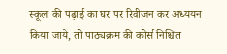स्कूल की पढ़ाई का घर पर रिवीजन कर अध्ययन किया जाये, तो पाठ्यक्रम की कोर्स निश्चित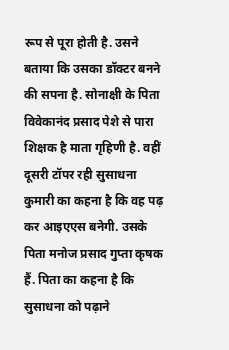रूप से पूरा होती है. उसने बताया कि उसका डॉक्टर बनने की सपना है. सोनाक्षी के पिता विवेकानंद प्रसाद पेशे से पारा शिक्षक है माता गृहिणी है. वहीं दूसरी टॉपर रही सुसाधना कुमारी का कहना है कि वह पढ़ कर आइएएस बनेगी. उसके पिता मनोज प्रसाद गुप्ता कृषक हैं. पिता का कहना है कि सुसाधना को पढ़ाने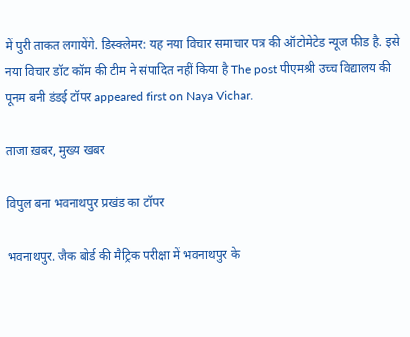में पुरी ताकत लगायेंगे. डिस्क्लेमर: यह नया विचार समाचार पत्र की ऑटोमेटेड न्यूज फीड है. इसे नया विचार डॉट कॉम की टीम ने संपादित नहीं किया है The post पीएमश्री उच्च विद्यालय की पूनम बनी डंडई टॉपर appeared first on Naya Vichar.

ताजा ख़बर, मुख्य खबर

विपुल बना भवनाथपुर प्रखंड का टॉपर

भवनाथपुर. जैक बोर्ड की मैट्रिक परीक्षा में भवनाथपुर के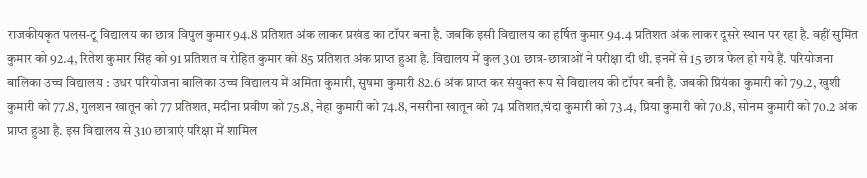राजकीयकृत पलस-टू विद्यालय का छात्र विपुल कुमार 94.8 प्रतिशत अंक लाकर प्रखंड का टॉपर बना है. जबकि इसी विद्यालय का हर्षित कुमार 94.4 प्रतिशत अंक लाकर दूसरे स्थान पर रहा है. वहीं सुमित कुमार को 92.4, रितेश कुमार सिंह को 91 प्रतिशत व रोहित कुमार को 85 प्रतिशत अंक प्राप्त हुआ है. विद्यालय में कुल 301 छात्र-छात्राओं ने परीक्षा दी थी. इनमें से 15 छात्र फेल हो गये हैं. परियोजना बालिका उच्च विद्यालय : उधर परियोजना बालिका उच्च विद्यालय में अमिता कुमारी, सुषमा कुमारी 82.6 अंक प्राप्त कर संयुक्त रूप से विद्यालय की टॉपर बनी है. जबकी प्रियंका कुमारी को 79.2, खुशी कुमारी को 77.8, गुलशन खातून को 77 प्रतिशत, मदीना प्रवीण को 75.8, नेहा कुमारी को 74.8, नसरीना खातून को 74 प्रतिशत,चंदा कुमारी को 73.4, प्रिया कुमारी को 70.8, सोनम कुमारी को 70.2 अंक प्राप्त हुआ है. इस विद्यालय से 310 छात्राएं परिक्षा में शामिल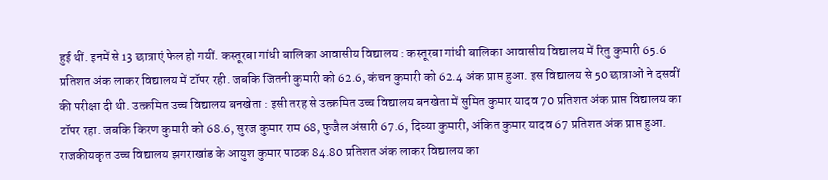हुई थीं. इनमें से 13 छात्राएं फेल हो गयीं. कस्तूरबा गांधी बालिका आवासीय विद्यालय : कस्तूरबा गांधी बालिका आवासीय विद्यालय में रितु कुमारी 65.6 प्रतिशत अंक लाकर विद्यालय में टॉपर रही. जबकि जितनी कुमारी को 62.6, कंचन कुमारी को 62.4 अंक प्राप्त हुआ. इस विद्यालय से 50 छात्राओं ने दसवीं की परीक्षा दी थी. उत्क्रमित उच्च विद्यालय बनखेता : इसी तरह से उत्क्रमित उच्च विद्यालय बनखेता में सुमित कुमार यादव 70 प्रतिशत अंक प्राप्त विद्यालय का टॉपर रहा. जबकि किरण कुमारी को 68.6, सुरज कुमार राम 68, फुजैल अंसारी 67.6, दिव्या कुमारी, अंकित कुमार यादव 67 प्रतिशत अंक प्राप्त हुआ. राजकीयकृत उच्च विद्यालय झगराखांड के आयुश कुमार पाठक 84.80 प्रतिशत अंक लाकर विद्यालय का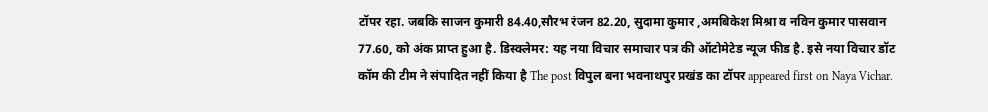टॉपर रहा. जबकि साजन कुमारी 84.40,सौरभ रंजन 82.20, सुदामा कुमार ,अमबिकेश मिश्रा व नविन कुमार पासवान 77.60, को अंक प्राप्त हुआ है. डिस्क्लेमर: यह नया विचार समाचार पत्र की ऑटोमेटेड न्यूज फीड है. इसे नया विचार डॉट कॉम की टीम ने संपादित नहीं किया है The post विपुल बना भवनाथपुर प्रखंड का टॉपर appeared first on Naya Vichar.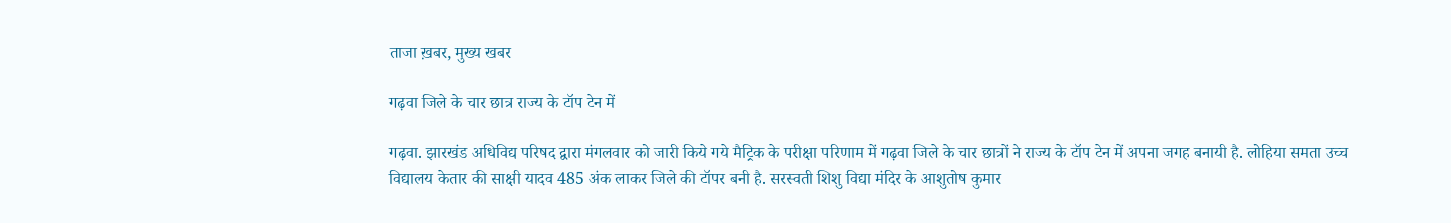ताजा ख़बर, मुख्य खबर

गढ़वा जिले के चार छात्र राज्य के टॉप टेन में

गढ़वा. झारखंड अधिविद्य परिषद द्वारा मंगलवार को जारी किये गये मैट्रिक के परीक्षा परिणाम में गढ़वा जिले के चार छात्रों ने राज्य के टॉप टेन में अपना जगह बनायी है. लोहिया समता उच्च विद्यालय केतार की साक्षी यादव 485 अंक लाकर जिले की टॉपर बनी है. सरस्वती शिशु विद्या मंदिर के आशुतोष कुमार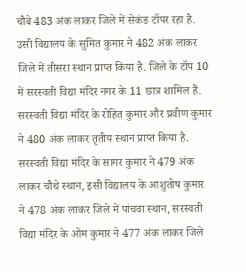चौबे 483 अंक लाकर जिले में सेकंड टॉपर रहा है. उसी विद्यालय के सुमित कुमार ने 482 अंक लाकर जिले में तीसरा स्थान प्राप्त किया है. जिले के टॉप 10 में सरस्वती विद्या मंदिर नगर के 11 छात्र शामिल हैं. सरस्वती विद्या मंदिर के रोहित कुमार और प्रवीण कुमार ने 480 अंक लाकर तृतीय स्थान प्राप्त किया है. सरस्वती विद्या मंदिर के सागर कुमार ने 479 अंक लाकर चौथे स्थान, इसी विद्यालय के आशुतोष कुमार ने 478 अंक लाकर जिले में पांचवा स्थान, सरस्वती विद्या मंदिर के ओम कुमार ने 477 अंक लाकर जिले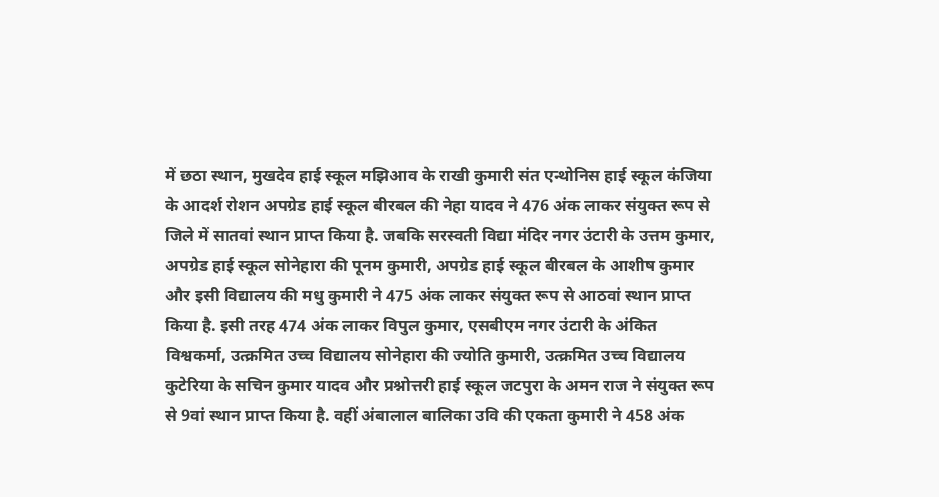में छठा स्थान, मुखदेव हाई स्कूल मझिआव के राखी कुमारी संत एन्थोनिस हाई स्कूल कंजिया के आदर्श रोशन अपग्रेड हाई स्कूल बीरबल की नेहा यादव ने 476 अंक लाकर संयुक्त रूप से जिले में सातवां स्थान प्राप्त किया है. जबकि सरस्वती विद्या मंदिर नगर उंटारी के उत्तम कुमार, अपग्रेड हाई स्कूल सोनेहारा की पूनम कुमारी, अपग्रेड हाई स्कूल बीरबल के आशीष कुमार और इसी विद्यालय की मधु कुमारी ने 475 अंक लाकर संयुक्त रूप से आठवां स्थान प्राप्त किया है. इसी तरह 474 अंक लाकर विपुल कुमार, एसबीएम नगर उंटारी के अंकित विश्वकर्मा, उत्क्रमित उच्च विद्यालय सोनेहारा की ज्योति कुमारी, उत्क्रमित उच्च विद्यालय कुटेरिया के सचिन कुमार यादव और प्रश्नोत्तरी हाई स्कूल जटपुरा के अमन राज ने संयुक्त रूप से 9वां स्थान प्राप्त किया है. वहीं अंबालाल बालिका उवि की एकता कुमारी ने 458 अंक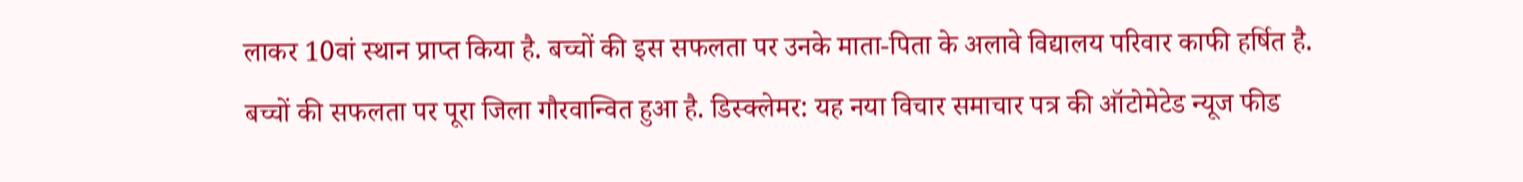लाकर 10वां स्थान प्राप्त किया है. बच्चों की इस सफलता पर उनके माता-पिता के अलावे विद्यालय परिवार काफी हर्षित है. बच्चों की सफलता पर पूरा जिला गौरवान्वित हुआ है. डिस्क्लेमर: यह नया विचार समाचार पत्र की ऑटोमेटेड न्यूज फीड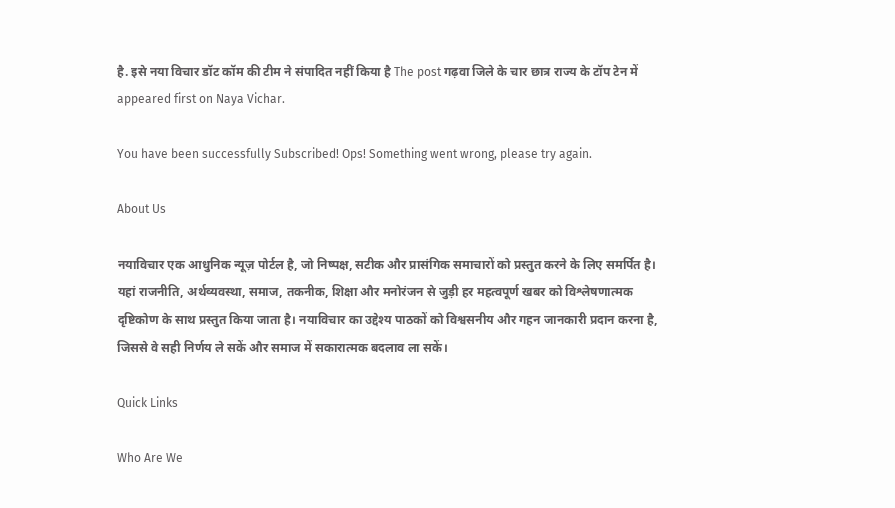है. इसे नया विचार डॉट कॉम की टीम ने संपादित नहीं किया है The post गढ़वा जिले के चार छात्र राज्य के टॉप टेन में appeared first on Naya Vichar.

You have been successfully Subscribed! Ops! Something went wrong, please try again.

About Us

नयाविचार एक आधुनिक न्यूज़ पोर्टल है, जो निष्पक्ष, सटीक और प्रासंगिक समाचारों को प्रस्तुत करने के लिए समर्पित है। यहां राजनीति, अर्थव्यवस्था, समाज, तकनीक, शिक्षा और मनोरंजन से जुड़ी हर महत्वपूर्ण खबर को विश्लेषणात्मक दृष्टिकोण के साथ प्रस्तुत किया जाता है। नयाविचार का उद्देश्य पाठकों को विश्वसनीय और गहन जानकारी प्रदान करना है, जिससे वे सही निर्णय ले सकें और समाज में सकारात्मक बदलाव ला सकें।

Quick Links

Who Are We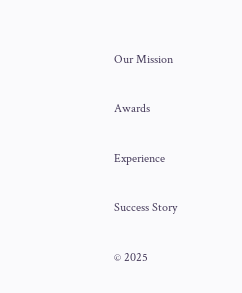Our Mission

Awards

Experience

Success Story

© 2025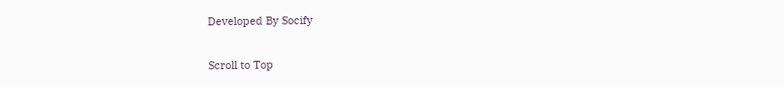Developed By Socify

Scroll to Top